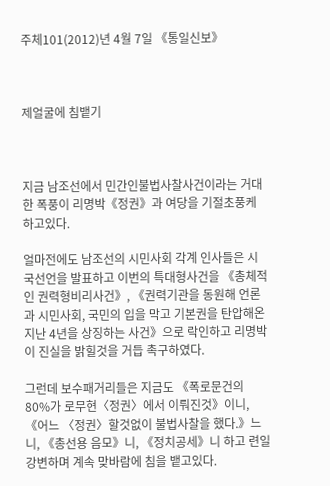주체101(2012)년 4월 7일 《통일신보》



제얼굴에 침뱉기



지금 남조선에서 민간인불법사찰사건이라는 거대한 폭풍이 리명박《정권》과 여당을 기절초풍케 하고있다.

얼마전에도 남조선의 시민사회 각계 인사들은 시국선언을 발표하고 이번의 특대형사건을 《총체적인 권력형비리사건》, 《권력기관을 동원해 언론과 시민사회, 국민의 입을 막고 기본권을 탄압해온 지난 4년을 상징하는 사건》으로 락인하고 리명박이 진실을 밝힐것을 거듭 촉구하였다.

그런데 보수패거리들은 지금도 《폭로문건의 80%가 로무현〈정권〉에서 이뤄진것》이니, 《어느 〈정권〉할것없이 불법사찰을 했다.》느니, 《총선용 음모》니, 《정치공세》니 하고 련일 강변하며 계속 맞바람에 침을 뱉고있다.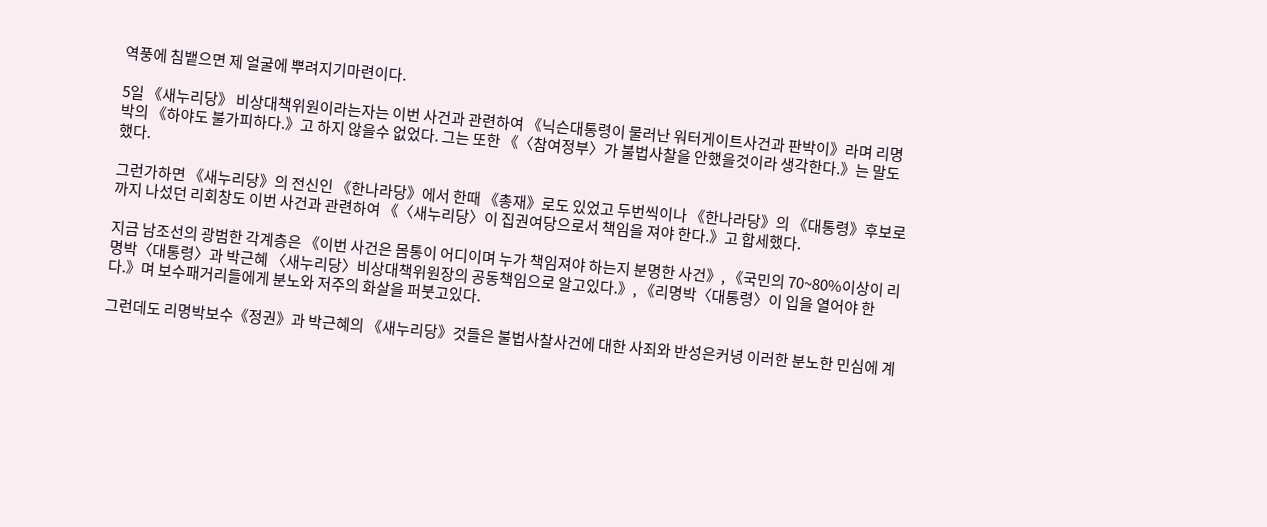역풍에 침뱉으면 제 얼굴에 뿌려지기마련이다.

5일 《새누리당》 비상대책위원이라는자는 이번 사건과 관련하여 《닉슨대통령이 물러난 워터게이트사건과 판박이》라며 리명박의 《하야도 불가피하다.》고 하지 않을수 없었다. 그는 또한 《〈참여정부〉가 불법사찰을 안했을것이라 생각한다.》는 말도 했다.

그런가하면 《새누리당》의 전신인 《한나라당》에서 한때 《총재》로도 있었고 두번씩이나 《한나라당》의 《대통령》후보로까지 나섰던 리회창도 이번 사건과 관련하여 《〈새누리당〉이 집권여당으로서 책임을 져야 한다.》고 합세했다.

지금 남조선의 광범한 각계층은 《이번 사건은 몸통이 어디이며 누가 책임져야 하는지 분명한 사건》, 《국민의 70~80%이상이 리명박〈대통령〉과 박근혜 〈새누리당〉비상대책위원장의 공동책임으로 알고있다.》, 《리명박〈대통령〉이 입을 열어야 한다.》며 보수패거리들에게 분노와 저주의 화살을 퍼붓고있다.

그런데도 리명박보수《정권》과 박근혜의 《새누리당》것들은 불법사찰사건에 대한 사죄와 반성은커녕 이러한 분노한 민심에 계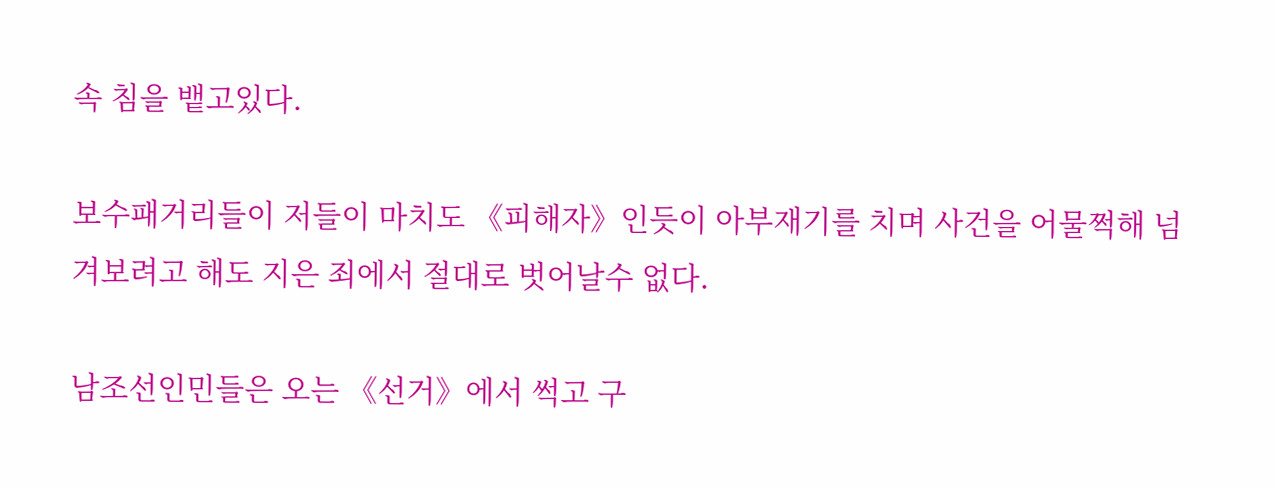속 침을 뱉고있다.

보수패거리들이 저들이 마치도 《피해자》인듯이 아부재기를 치며 사건을 어물쩍해 넘겨보려고 해도 지은 죄에서 절대로 벗어날수 없다.

남조선인민들은 오는 《선거》에서 썩고 구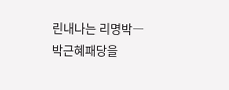린내나는 리명박―박근혜패당을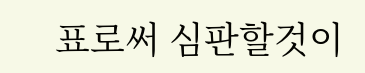표로써 심판할것이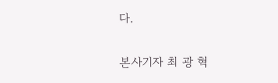다.

본사기자 최 광 혁